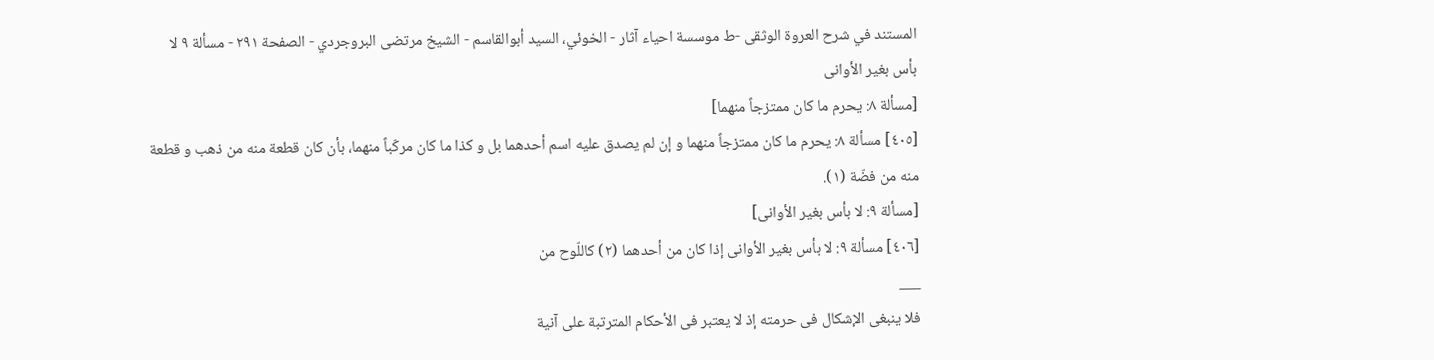المستند في شرح العروة الوثقى -ط موسسة احياء آثار - الخوئي، السيد أبوالقاسم - الشيخ مرتضى البروجردي - الصفحة ٢٩١ - مسألة ٩ لا بأس بغیر الأوانی
[مسألة ٨: یحرم ما کان ممتزجاً منهما]
[٤٠٥] مسألة ٨: یحرم ما کان ممتزجاً منهما و إن لم یصدق علیه اسم أحدهما بل و کذا ما کان مرکّباً منهما، بأن کان قطعة منه من ذهب و قطعة منه من فضّة (١).
[مسألة ٩: لا بأس بغیر الأوانی]
[٤٠٦] مسألة ٩: لا بأس بغیر الأوانی إذا کان من أحدهما (٢) کاللّوح من
___
فلا ینبغی الإشکال فی حرمته إذ لا یعتبر فی الأحکام المترتبة علی آنیة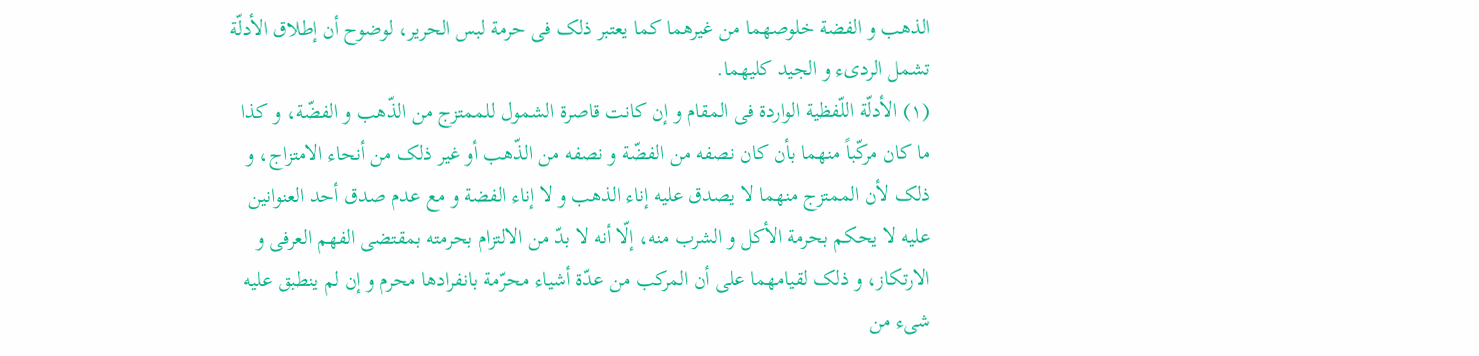الذهب و الفضة خلوصهما من غیرهما کما یعتبر ذلک فی حرمة لبس الحریر، لوضوح أن إطلاق الأدلّة تشمل الردیء و الجید کلیهما.
(١) الأدلّة اللّفظیة الواردة فی المقام و إن کانت قاصرة الشمول للممتزج من الذّهب و الفضّة، و کذا ما کان مرکّباً منهما بأن کان نصفه من الفضّة و نصفه من الذّهب أو غیر ذلک من أنحاء الامتزاج، و ذلک لأن الممتزج منهما لا یصدق علیه إناء الذهب و لا إناء الفضة و مع عدم صدق أحد العنوانین علیه لا یحکم بحرمة الأکل و الشرب منه، إلّا أنه لا بدّ من الالتزام بحرمته بمقتضی الفهم العرفی و الارتکاز، و ذلک لقیامهما علی أن المرکب من عدّة أشیاء محرّمة بانفرادها محرم و إن لم ینطبق علیه شیء من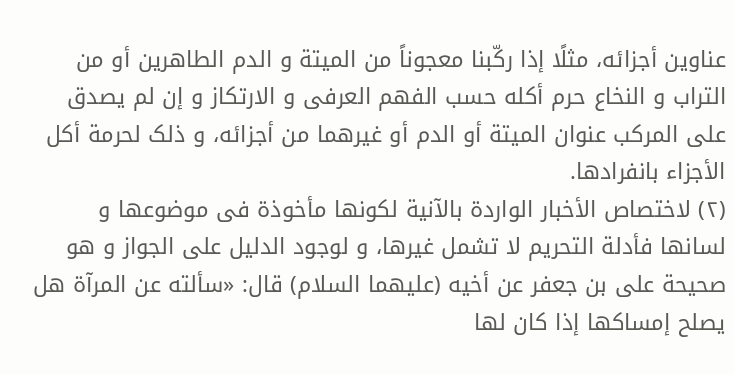عناوین أجزائه، مثلًا إذا رکّبنا معجوناً من المیتة و الدم الطاهرین أو من التراب و النخاع حرم أکله حسب الفهم العرفی و الارتکاز و إن لم یصدق علی المرکب عنوان المیتة أو الدم أو غیرهما من أجزائه، و ذلک لحرمة أکل الأجزاء بانفرادها.
(٢) لاختصاص الأخبار الواردة بالآنیة لکونها مأخوذة فی موضوعها و لسانها فأدلة التحریم لا تشمل غیرها، و لوجود الدلیل علی الجواز و هو صحیحة علی بن جعفر عن أخیه (علیهما السلام) قال: «سألته عن المرآة هل یصلح إمساکها إذا کان لها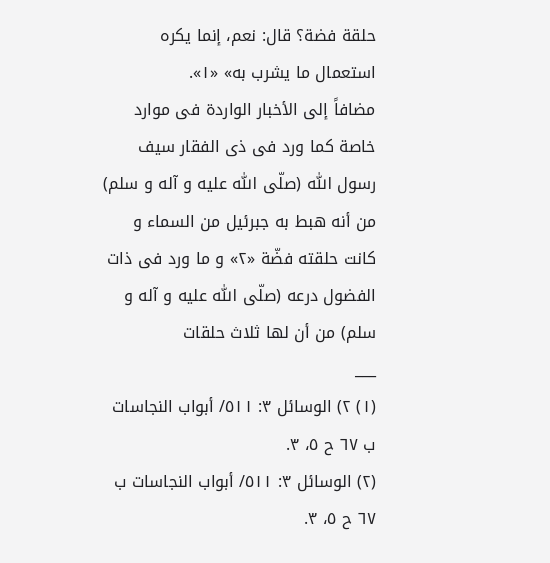حلقة فضة؟ قال: نعم، إنما یکره استعمال ما یشرب به» «١».
مضافاً إلی الأخبار الواردة فی موارد خاصة کما ورد فی ذی الفقار سیف رسول اللّٰه (صلّی اللّٰه علیه و آله و سلم) من أنه هبط به جبرئیل من السماء و کانت حلقته فضّة «٢» و ما ورد فی ذات الفضول درعه (صلّی اللّٰه علیه و آله و سلم) من أن لها ثلاث حلقات
___
(١) ٢) الوسائل ٣: ٥١١/ أبواب النجاسات ب ٦٧ ح ٥، ٣.
(٢) الوسائل ٣: ٥١١/ أبواب النجاسات ب ٦٧ ح ٥، ٣.